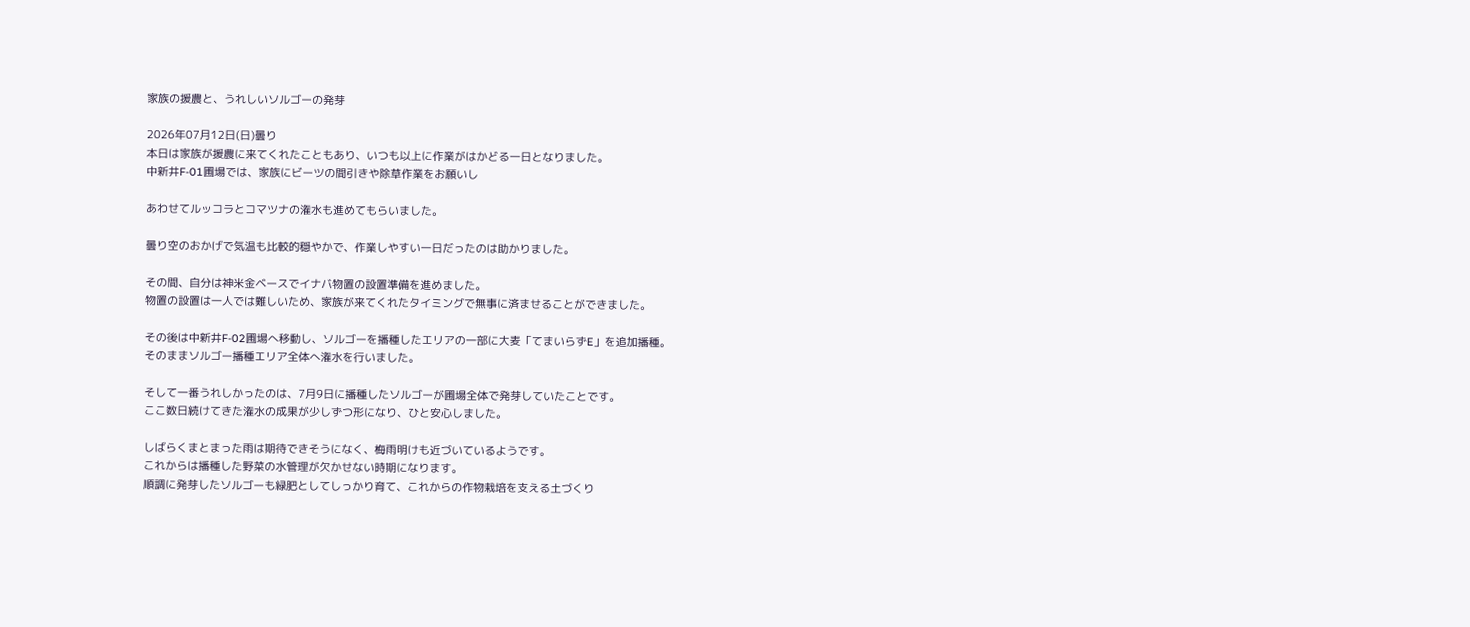家族の援農と、うれしいソルゴーの発芽

2026年07月12日(日)曇り
本日は家族が援農に来てくれたこともあり、いつも以上に作業がはかどる一日となりました。
中新井F-01圃場では、家族にビーツの間引きや除草作業をお願いし

あわせてルッコラとコマツナの潅水も進めてもらいました。

曇り空のおかげで気温も比較的穏やかで、作業しやすい一日だったのは助かりました。

その間、自分は神米金ベースでイナバ物置の設置準備を進めました。
物置の設置は一人では難しいため、家族が来てくれたタイミングで無事に済ませることができました。

その後は中新井F-02圃場へ移動し、ソルゴーを播種したエリアの一部に大麦「てまいらずE」を追加播種。
そのままソルゴー播種エリア全体へ潅水を行いました。

そして一番うれしかったのは、7月9日に播種したソルゴーが圃場全体で発芽していたことです。
ここ数日続けてきた潅水の成果が少しずつ形になり、ひと安心しました。

しばらくまとまった雨は期待できそうになく、梅雨明けも近づいているようです。
これからは播種した野菜の水管理が欠かせない時期になります。
順調に発芽したソルゴーも緑肥としてしっかり育て、これからの作物栽培を支える土づくり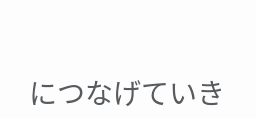につなげていき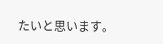たいと思います。